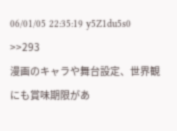06/01/05 22:35:19 y5Z1du5s0
>>293
漫画のキャラや舞台設定、世界観にも賞味期限があ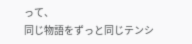って、
同じ物語をずっと同じテンシ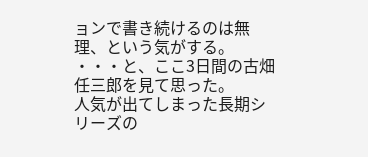ョンで書き続けるのは無理、という気がする。
・・・と、ここ3日間の古畑任三郎を見て思った。
人気が出てしまった長期シリーズの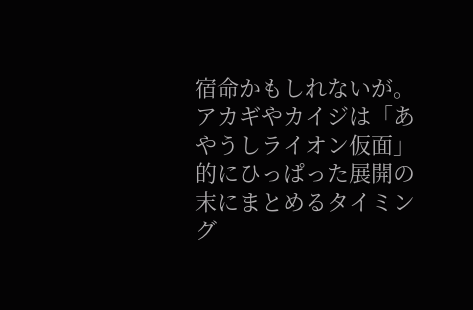宿命かもしれないが。
アカギやカイジは「あやうしライオン仮面」的にひっぱった展開の末にまとめるタイミング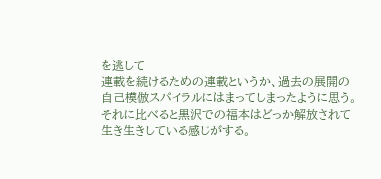を逃して
連載を続けるための連載というか、過去の展開の自己模倣スパイラルにはまってしまったように思う。
それに比べると黒沢での福本はどっか解放されて生き生きしている感じがする。